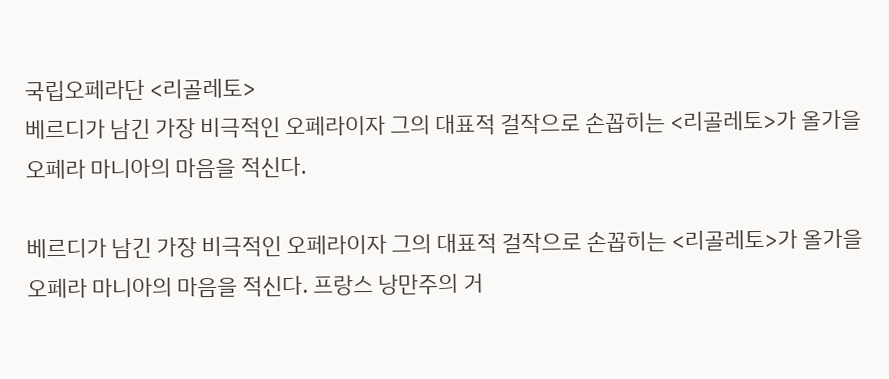국립오페라단 <리골레토>
베르디가 남긴 가장 비극적인 오페라이자 그의 대표적 걸작으로 손꼽히는 <리골레토>가 올가을 오페라 마니아의 마음을 적신다.

베르디가 남긴 가장 비극적인 오페라이자 그의 대표적 걸작으로 손꼽히는 <리골레토>가 올가을 오페라 마니아의 마음을 적신다. 프랑스 낭만주의 거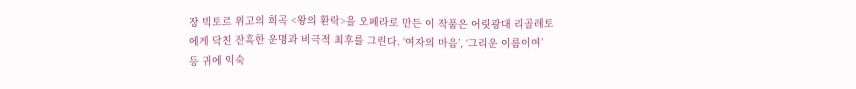장 빅토르 위고의 희곡 <왕의 환락>을 오페라로 만든 이 작품은 어릿광대 리골레토에게 닥친 잔혹한 운명과 비극적 최후를 그린다. ‘여자의 마음’, ‘그리운 이름이여’ 등 귀에 익숙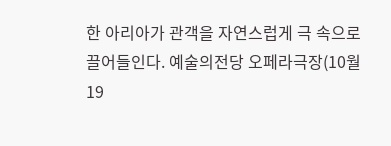한 아리아가 관객을 자연스럽게 극 속으로 끌어들인다. 예술의전당 오페라극장(10월 19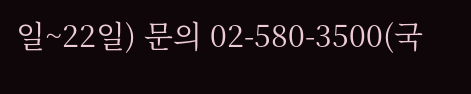일~22일) 문의 02-580-3500(국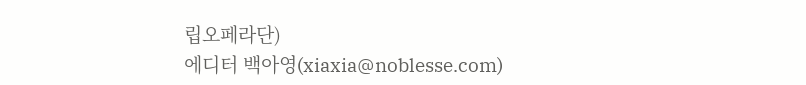립오페라단)
에디터 백아영(xiaxia@noblesse.com)